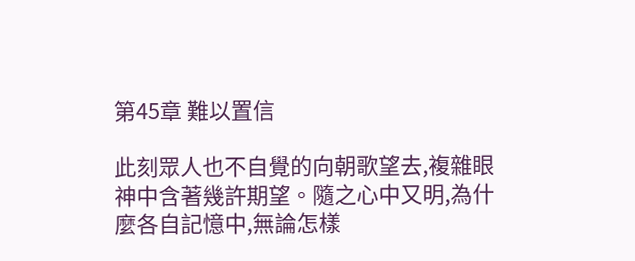第45章 難以置信

此刻眾人也不自覺的向朝歌望去,複雜眼神中含著幾許期望。隨之心中又明,為什麼各自記憶中,無論怎樣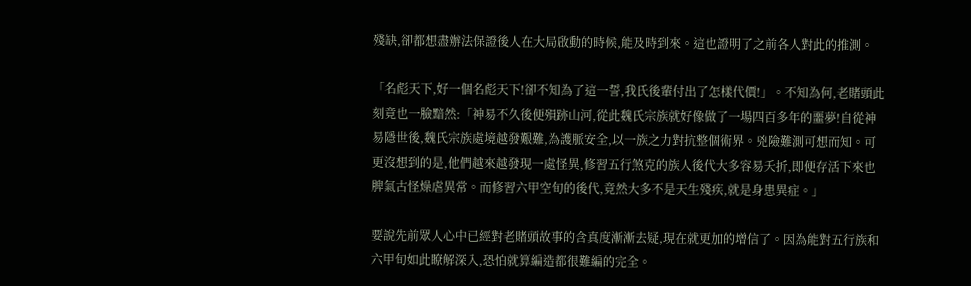殘缺,卻都想盡辦法保證後人在大局啟動的時候,能及時到來。這也證明了之前各人對此的推測。

「名彪天下,好一個名彪天下!卻不知為了這一誓,我氏後輩付出了怎樣代價!」。不知為何,老賭頭此刻竟也一臉黯然:「神易不久後便殞跡山河,從此魏氏宗族就好像做了一場四百多年的噩夢!自從神易隱世後,魏氏宗族處境越發艱難,為護脈安全,以一族之力對抗整個術界。兇險難測可想而知。可更沒想到的是,他們越來越發現一處怪異,修習五行煞克的族人後代大多容易夭折,即便存活下來也脾氣古怪燥虐異常。而修習六甲空旬的後代,竟然大多不是天生殘疾,就是身患異症。」

要說先前眾人心中已經對老賭頭故事的含真度漸漸去疑,現在就更加的增信了。因為能對五行族和六甲旬如此瞭解深入,恐怕就算編造都很難編的完全。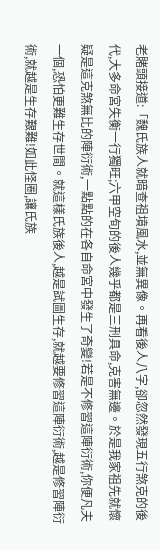老賭頭接道:「魏氏族人就暗查祖墳風水,並無異像。再看後人八字,卻忽然發現五行煞克的後代,大多命宮失衡一行獨旺;六甲空旬的後人幾乎都是三刑具命,克害無邊。於是我家祖先就懷疑是這克煞無比的陣衍術,一點點的在各自命宮中發生了奇變!若是不修習這陣衍術,你便凡夫一個,恐怕更難生存世間。就這樣氏族後人,越是試圖生存,就越要修習這陣衍術,越是修習陣衍術,就越是生存艱難!如此怪圈,讓氏族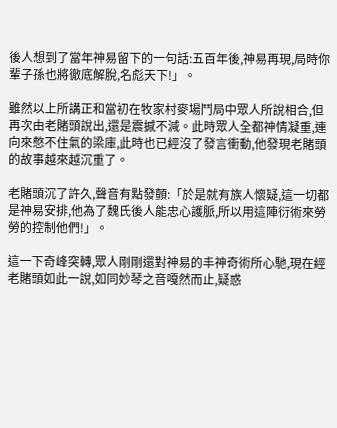後人想到了當年神易留下的一句話:五百年後,神易再現,局時你輩子孫也將徹底解脫,名彪天下!」。

雖然以上所講正和當初在牧家村麥場鬥局中眾人所說相合,但再次由老賭頭說出,還是震撼不減。此時眾人全都神情凝重,連向來憋不住氣的梁庫,此時也已經沒了發言衝動,他發現老賭頭的故事越來越沉重了。

老賭頭沉了許久,聲音有點發顫:「於是就有族人懷疑,這一切都是神易安排,他為了魏氏後人能忠心護脈,所以用這陣衍術來勞勞的控制他們!」。

這一下奇峰突轉,眾人剛剛還對神易的丰神奇術所心馳,現在經老賭頭如此一說,如同妙琴之音嘎然而止,疑惑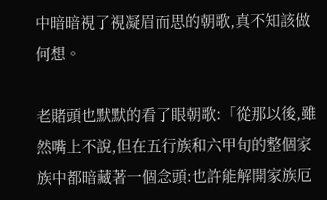中暗暗視了視凝眉而思的朝歌,真不知該做何想。

老賭頭也默默的看了眼朝歌:「從那以後,雖然嘴上不說,但在五行族和六甲旬的整個家族中都暗藏著一個念頭:也許能解開家族厄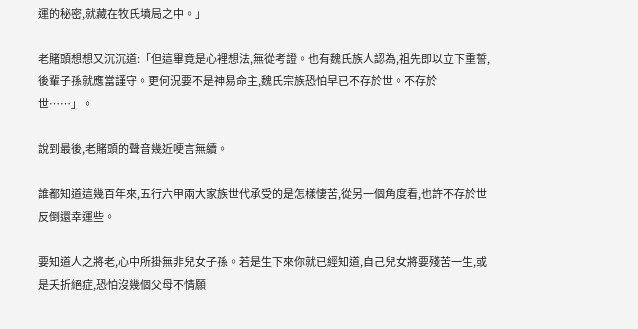運的秘密,就藏在牧氏墳局之中。」

老賭頭想想又沉沉道:「但這畢竟是心裡想法,無從考證。也有魏氏族人認為,祖先即以立下重誓,後輩子孫就應當謹守。更何況要不是神易命主,魏氏宗族恐怕早已不存於世。不存於世……」。

說到最後,老賭頭的聲音幾近哽言無續。

誰都知道這幾百年來,五行六甲兩大家族世代承受的是怎樣悽苦,從另一個角度看,也許不存於世反倒還幸運些。

要知道人之將老,心中所掛無非兒女子孫。若是生下來你就已經知道,自己兒女將要殘苦一生,或是夭折絕症,恐怕沒幾個父母不情願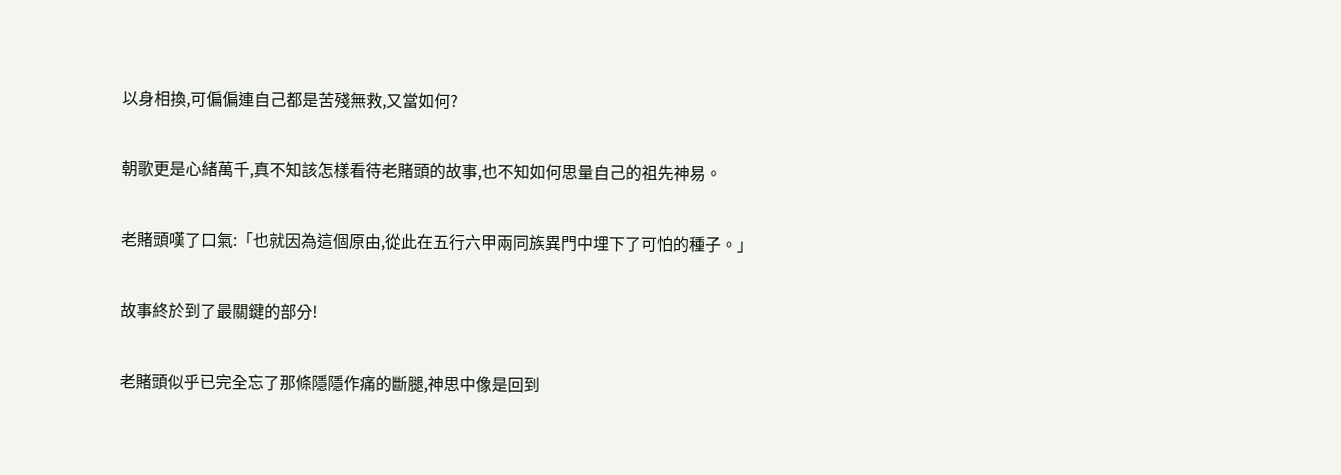以身相換,可偏偏連自己都是苦殘無救,又當如何?

朝歌更是心緒萬千,真不知該怎樣看待老賭頭的故事,也不知如何思量自己的祖先神易。

老賭頭嘆了口氣:「也就因為這個原由,從此在五行六甲兩同族異門中埋下了可怕的種子。」

故事終於到了最關鍵的部分!

老賭頭似乎已完全忘了那條隱隱作痛的斷腿,神思中像是回到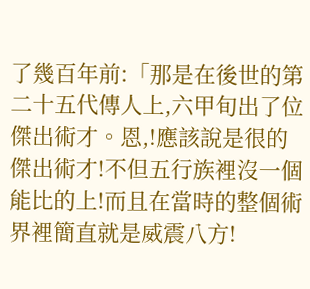了幾百年前:「那是在後世的第二十五代傳人上,六甲旬出了位傑出術才。恩,!應該說是很的傑出術才!不但五行族裡沒一個能比的上!而且在當時的整個術界裡簡直就是威震八方!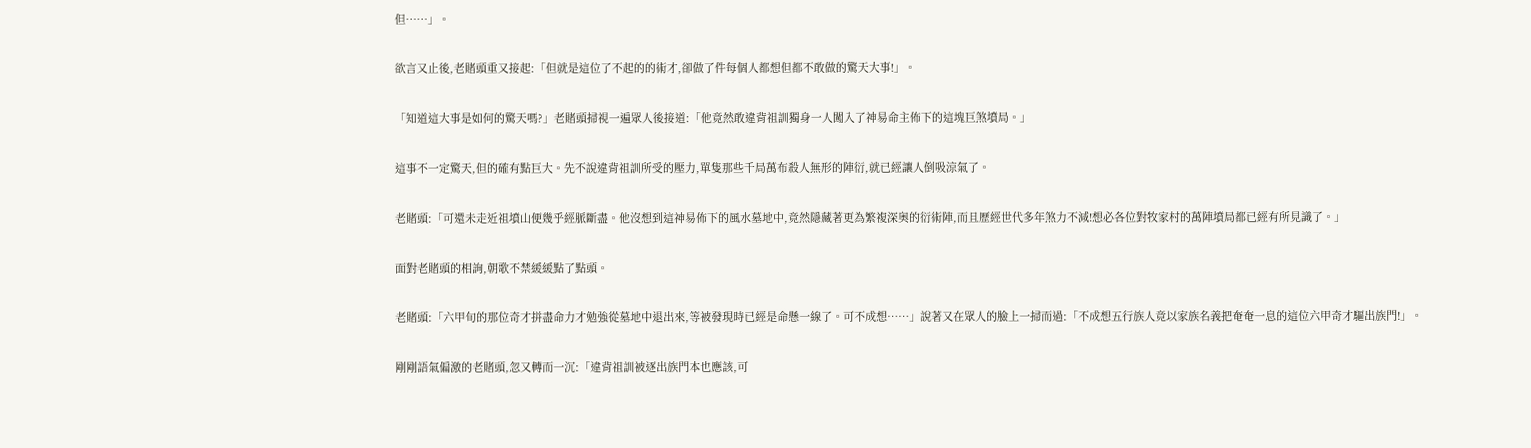但……」。

欲言又止後,老賭頭重又接起:「但就是這位了不起的的術才,卻做了件每個人都想但都不敢做的驚天大事!」。

「知道這大事是如何的驚天嗎?」老賭頭掃視一遍眾人後接道:「他竟然敢違背祖訓獨身一人闖入了神易命主佈下的這塊巨煞墳局。」

這事不一定驚天,但的確有點巨大。先不說違背祖訓所受的壓力,單隻那些千局萬布殺人無形的陣衍,就已經讓人倒吸涼氣了。

老賭頭:「可還未走近祖墳山便幾乎經脈斷盡。他沒想到這神易佈下的風水墓地中,竟然隱藏著更為繁複深奧的衍術陣,而且歷經世代多年煞力不減!想必各位對牧家村的萬陣墳局都已經有所見識了。」

面對老賭頭的相詢,朝歌不禁緩緩點了點頭。

老賭頭:「六甲旬的那位奇才拼盡命力才勉強從墓地中退出來,等被發現時已經是命懸一線了。可不成想……」說著又在眾人的臉上一掃而過:「不成想五行族人竟以家族名義把奄奄一息的這位六甲奇才驅出族門!」。

剛剛語氣偏激的老賭頭,忽又轉而一沉:「違背祖訓被逐出族門本也應該,可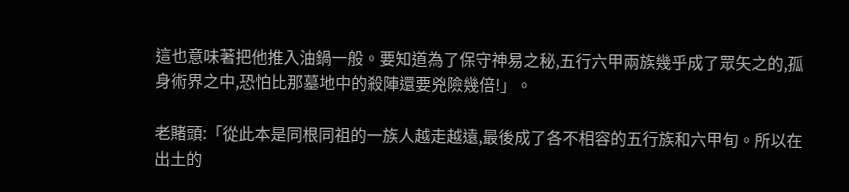這也意味著把他推入油鍋一般。要知道為了保守神易之秘,五行六甲兩族幾乎成了眾矢之的,孤身術界之中,恐怕比那墓地中的殺陣還要兇險幾倍!」。

老賭頭:「從此本是同根同祖的一族人越走越遠,最後成了各不相容的五行族和六甲旬。所以在出土的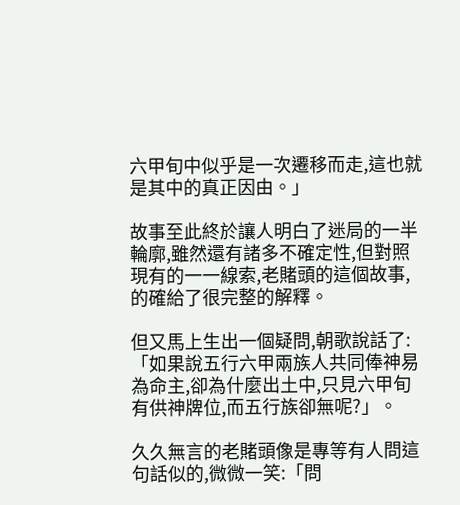六甲旬中似乎是一次遷移而走,這也就是其中的真正因由。」

故事至此終於讓人明白了迷局的一半輪廓,雖然還有諸多不確定性,但對照現有的一一線索,老賭頭的這個故事,的確給了很完整的解釋。

但又馬上生出一個疑問,朝歌說話了:「如果說五行六甲兩族人共同俸神易為命主,卻為什麼出土中,只見六甲旬有供神牌位,而五行族卻無呢?」。

久久無言的老賭頭像是專等有人問這句話似的,微微一笑:「問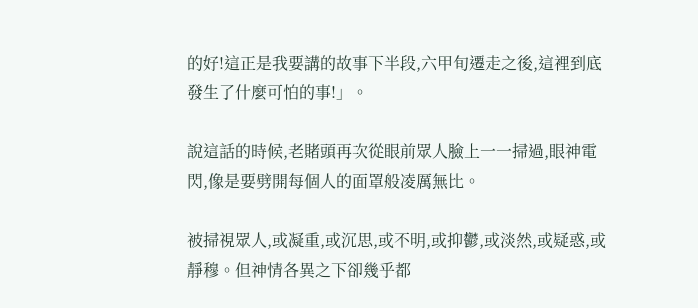的好!這正是我要講的故事下半段,六甲旬遷走之後,這裡到底發生了什麼可怕的事!」。

說這話的時候,老賭頭再次從眼前眾人臉上一一掃過,眼神電閃,像是要劈開每個人的面罩般凌厲無比。

被掃視眾人,或凝重,或沉思,或不明,或抑鬱,或淡然,或疑惑,或靜穆。但神情各異之下卻幾乎都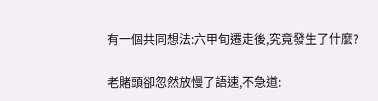有一個共同想法:六甲旬遷走後,究竟發生了什麼?

老賭頭卻忽然放慢了語速,不急道: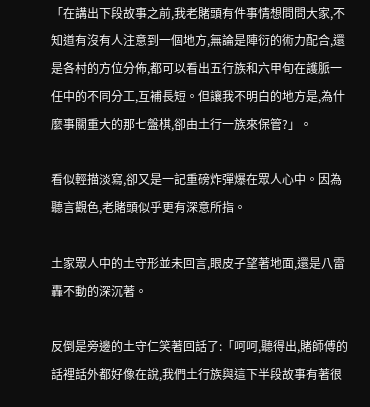「在講出下段故事之前,我老賭頭有件事情想問問大家,不知道有沒有人注意到一個地方,無論是陣衍的術力配合,還是各村的方位分佈,都可以看出五行族和六甲旬在護脈一任中的不同分工,互補長短。但讓我不明白的地方是,為什麼事關重大的那七盤棋,卻由土行一族來保管?」。

看似輕描淡寫,卻又是一記重磅炸彈爆在眾人心中。因為聽言觀色,老賭頭似乎更有深意所指。

土家眾人中的土守形並未回言,眼皮子望著地面,還是八雷轟不動的深沉著。

反倒是旁邊的土守仁笑著回話了:「呵呵,聽得出,賭師傅的話裡話外都好像在說,我們土行族與這下半段故事有著很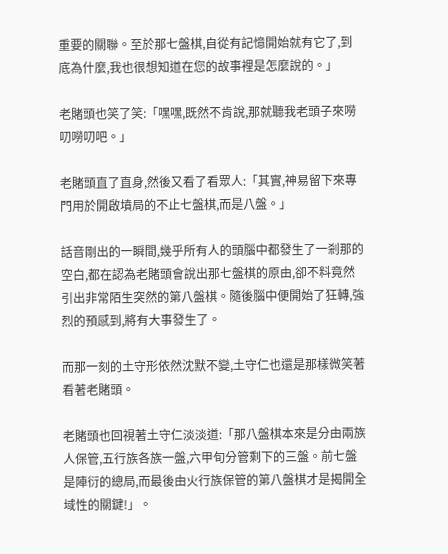重要的關聯。至於那七盤棋,自從有記憶開始就有它了,到底為什麼,我也很想知道在您的故事裡是怎麼說的。」

老賭頭也笑了笑:「嘿嘿,既然不肯說,那就聽我老頭子來嘮叨嘮叨吧。」

老賭頭直了直身,然後又看了看眾人:「其實,神易留下來專門用於開啟墳局的不止七盤棋,而是八盤。」

話音剛出的一瞬間,幾乎所有人的頭腦中都發生了一剎那的空白,都在認為老賭頭會說出那七盤棋的原由,卻不料竟然引出非常陌生突然的第八盤棋。隨後腦中便開始了狂轉,強烈的預感到,將有大事發生了。

而那一刻的土守形依然沈默不變,土守仁也還是那樣微笑著看著老賭頭。

老賭頭也回視著土守仁淡淡道:「那八盤棋本來是分由兩族人保管,五行族各族一盤,六甲旬分管剩下的三盤。前七盤是陣衍的總局,而最後由火行族保管的第八盤棋才是揭開全域性的關鍵!」。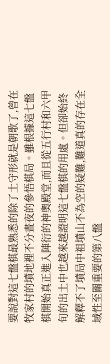要說對這七盤棋最熟悉的除了土守形就是朝歌了,曾在牧家村的墳地裡不分晝夜的參悟棋局。雖根據這七盤棋開始真正進入陣衍的神奧殿堂,而且從五行村和六甲旬的出土中也越來越證明這七盤棋的用處。但卻始終解釋不了墳局中祖墳山不為空的疑難,難道真的存在全域性至關重要的第八盤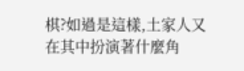棋?如過是這樣,土家人又在其中扮演著什麼角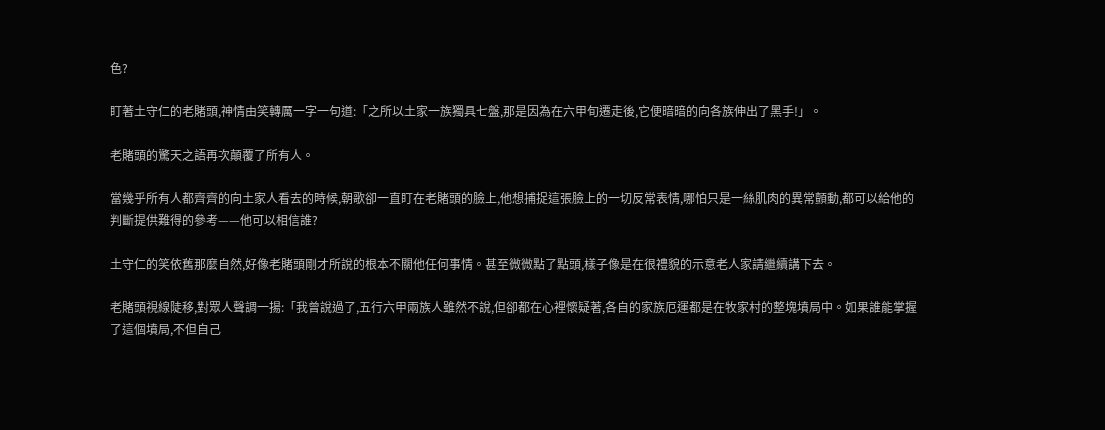色?

盯著土守仁的老賭頭,神情由笑轉厲一字一句道:「之所以土家一族獨具七盤,那是因為在六甲旬遷走後,它便暗暗的向各族伸出了黑手!」。

老賭頭的驚天之語再次顛覆了所有人。

當幾乎所有人都齊齊的向土家人看去的時候,朝歌卻一直盯在老賭頭的臉上,他想捕捉這張臉上的一切反常表情,哪怕只是一絲肌肉的異常顫動,都可以給他的判斷提供難得的參考——他可以相信誰?

土守仁的笑依舊那麼自然,好像老賭頭剛才所說的根本不關他任何事情。甚至微微點了點頭,樣子像是在很禮貌的示意老人家請繼續講下去。

老賭頭視線陡移,對眾人聲調一揚:「我曾說過了,五行六甲兩族人雖然不說,但卻都在心裡懷疑著,各自的家族厄運都是在牧家村的整塊墳局中。如果誰能掌握了這個墳局,不但自己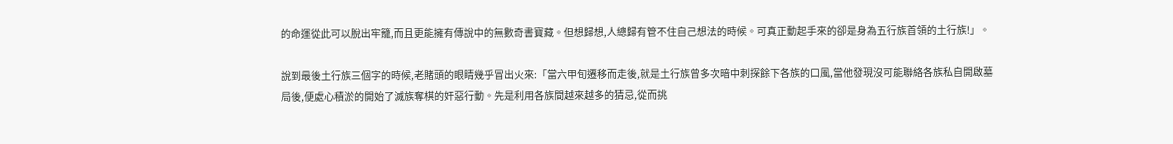的命運從此可以脫出牢籠,而且更能擁有傳說中的無數奇書寶藏。但想歸想,人總歸有管不住自己想法的時候。可真正動起手來的卻是身為五行族首領的土行族!」。

說到最後土行族三個字的時候,老賭頭的眼睛幾乎冒出火來:「當六甲旬遷移而走後,就是土行族曾多次暗中刺探餘下各族的口風,當他發現沒可能聯絡各族私自開啟墓局後,便處心積淤的開始了滅族奪棋的奸惡行動。先是利用各族間越來越多的猜忌,從而挑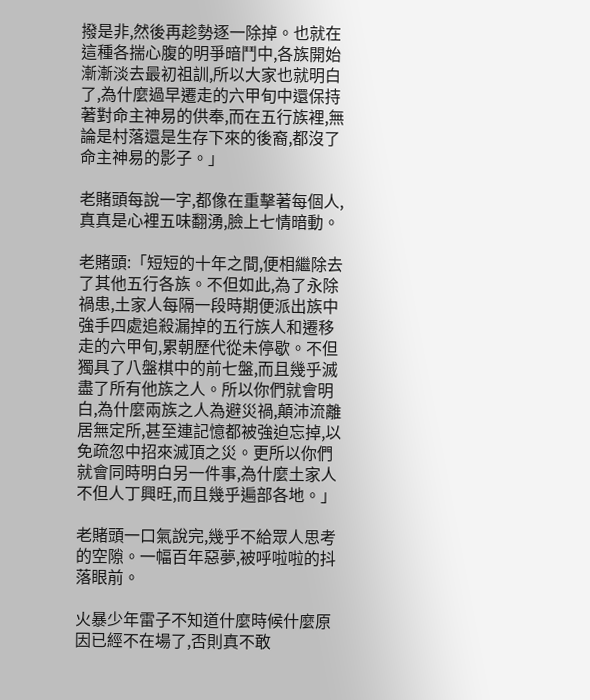撥是非,然後再趁勢逐一除掉。也就在這種各揣心腹的明爭暗鬥中,各族開始漸漸淡去最初祖訓,所以大家也就明白了,為什麼過早遷走的六甲旬中還保持著對命主神易的供奉,而在五行族裡,無論是村落還是生存下來的後裔,都沒了命主神易的影子。」

老賭頭每說一字,都像在重擊著每個人,真真是心裡五味翻湧,臉上七情暗動。

老賭頭:「短短的十年之間,便相繼除去了其他五行各族。不但如此,為了永除禍患,土家人每隔一段時期便派出族中強手四處追殺漏掉的五行族人和遷移走的六甲旬,累朝歷代從未停歇。不但獨具了八盤棋中的前七盤,而且幾乎滅盡了所有他族之人。所以你們就會明白,為什麼兩族之人為避災禍,顛沛流離居無定所,甚至連記憶都被強迫忘掉,以免疏忽中招來滅頂之災。更所以你們就會同時明白另一件事,為什麼土家人不但人丁興旺,而且幾乎遍部各地。」

老賭頭一口氣說完,幾乎不給眾人思考的空隙。一幅百年惡夢,被呼啦啦的抖落眼前。

火暴少年雷子不知道什麼時候什麼原因已經不在場了,否則真不敢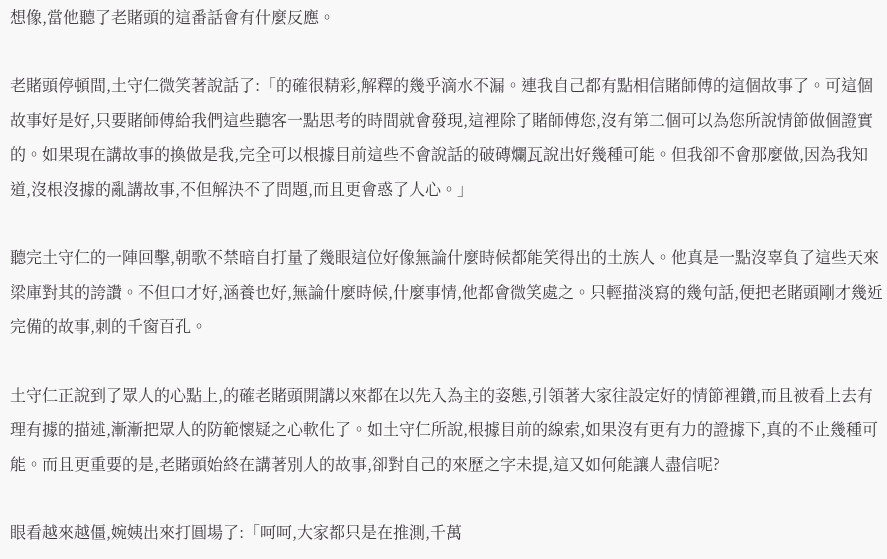想像,當他聽了老賭頭的這番話會有什麼反應。

老賭頭停頓間,土守仁微笑著說話了:「的確很精彩,解釋的幾乎滴水不漏。連我自己都有點相信賭師傅的這個故事了。可這個故事好是好,只要賭師傅給我們這些聽客一點思考的時間就會發現,這裡除了賭師傅您,沒有第二個可以為您所說情節做個證實的。如果現在講故事的換做是我,完全可以根據目前這些不會說話的破磚爛瓦說出好幾種可能。但我卻不會那麼做,因為我知道,沒根沒據的亂講故事,不但解決不了問題,而且更會惑了人心。」

聽完土守仁的一陣回擊,朝歌不禁暗自打量了幾眼這位好像無論什麼時候都能笑得出的土族人。他真是一點沒辜負了這些天來梁庫對其的誇讚。不但口才好,涵養也好,無論什麼時候,什麼事情,他都會微笑處之。只輕描淡寫的幾句話,便把老賭頭剛才幾近完備的故事,刺的千窗百孔。

土守仁正說到了眾人的心點上,的確老賭頭開講以來都在以先入為主的姿態,引領著大家往設定好的情節裡鑽,而且被看上去有理有據的描述,漸漸把眾人的防範懷疑之心軟化了。如土守仁所說,根據目前的線索,如果沒有更有力的證據下,真的不止幾種可能。而且更重要的是,老賭頭始終在講著別人的故事,卻對自己的來歷之字未提,這又如何能讓人盡信呢?

眼看越來越僵,婉姨出來打圓場了:「呵呵,大家都只是在推測,千萬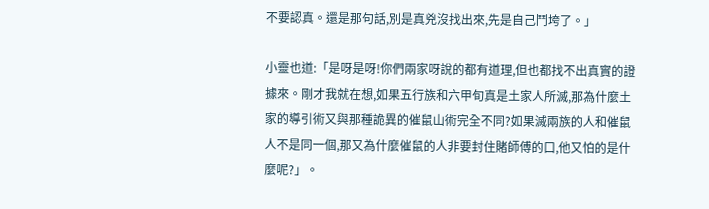不要認真。還是那句話,別是真兇沒找出來,先是自己鬥垮了。」

小靈也道:「是呀是呀!你們兩家呀說的都有道理,但也都找不出真實的證據來。剛才我就在想,如果五行族和六甲旬真是土家人所滅,那為什麼土家的導引術又與那種詭異的催鼠山術完全不同?如果滅兩族的人和催鼠人不是同一個,那又為什麼催鼠的人非要封住賭師傅的口,他又怕的是什麼呢?」。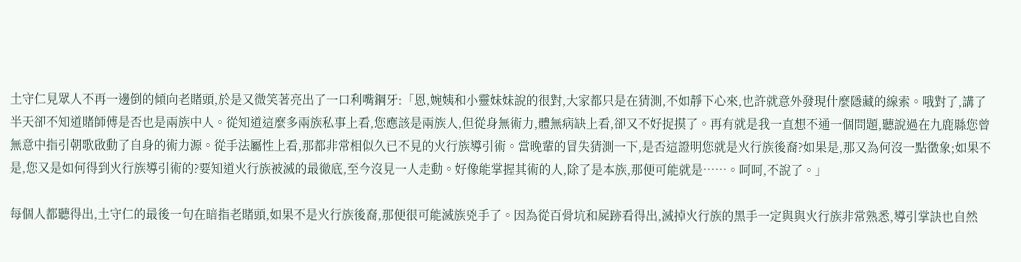土守仁見眾人不再一邊倒的傾向老賭頭,於是又微笑著亮出了一口利嘴鋼牙:「恩,婉姨和小靈妹妹說的很對,大家都只是在猜測,不如靜下心來,也許就意外發現什麼隱藏的線索。哦對了,講了半天卻不知道賭師傅是否也是兩族中人。從知道這麼多兩族私事上看,您應該是兩族人,但從身無術力,體無病缺上看,卻又不好捉摸了。再有就是我一直想不通一個問題,聽說過在九鹿縣您曾無意中指引朝歌啟動了自身的術力源。從手法屬性上看,那都非常相似久已不見的火行族導引術。當晚輩的冒失猜測一下,是否這證明您就是火行族後裔?如果是,那又為何沒一點徵象;如果不是,您又是如何得到火行族導引術的?要知道火行族被滅的最徹底,至今沒見一人走動。好像能掌握其術的人,除了是本族,那便可能就是……。呵呵,不說了。」

每個人都聽得出,土守仁的最後一句在暗指老賭頭,如果不是火行族後裔,那便很可能滅族兇手了。因為從百骨坑和屍跡看得出,滅掉火行族的黑手一定與與火行族非常熟悉,導引掌訣也自然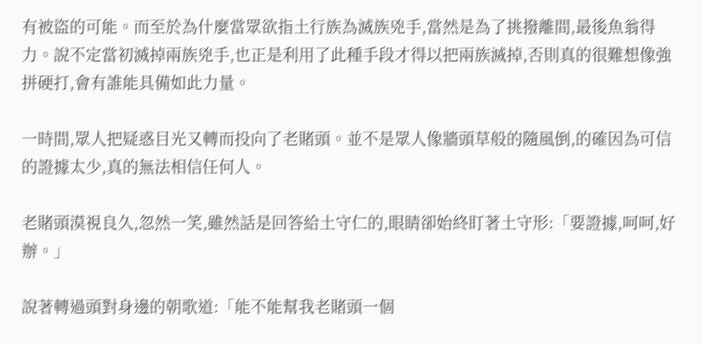有被盜的可能。而至於為什麼當眾欲指土行族為滅族兇手,當然是為了挑撥離間,最後魚翁得力。說不定當初滅掉兩族兇手,也正是利用了此種手段才得以把兩族滅掉,否則真的很難想像強拼硬打,會有誰能具備如此力量。

一時間,眾人把疑惑目光又轉而投向了老賭頭。並不是眾人像牆頭草般的隨風倒,的確因為可信的證據太少,真的無法相信任何人。

老賭頭漠視良久,忽然一笑,雖然話是回答給土守仁的,眼睛卻始終盯著土守形:「要證據,呵呵,好辦。」

說著轉過頭對身邊的朝歌道:「能不能幫我老賭頭一個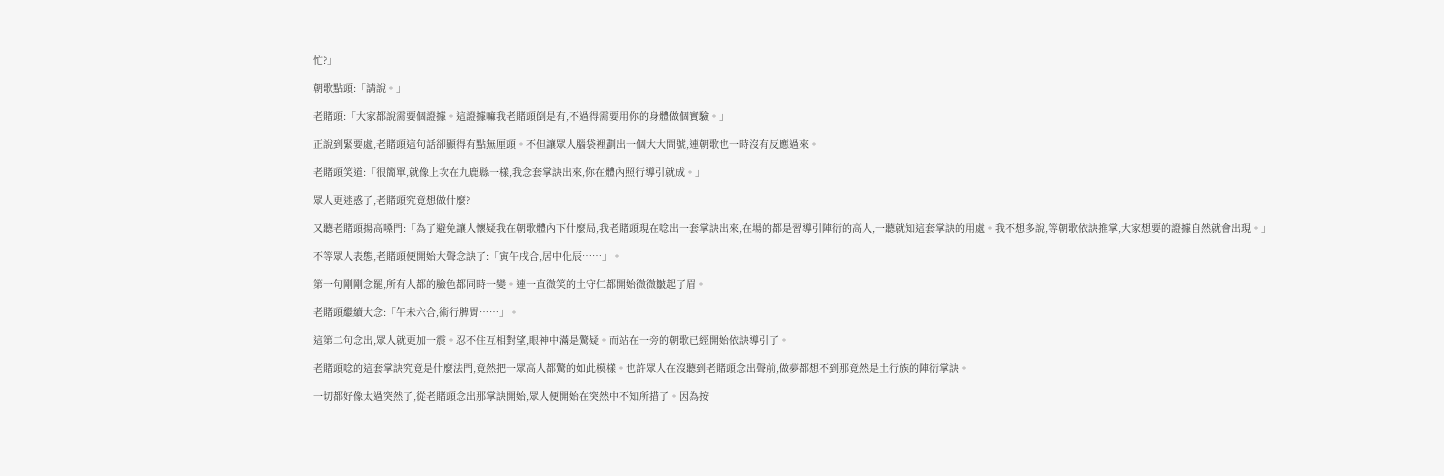忙?」

朝歌點頭:「請說。」

老賭頭:「大家都說需要個證據。這證據嘛我老賭頭倒是有,不過得需要用你的身體做個實驗。」

正說到緊要處,老賭頭這句話卻顯得有點無厘頭。不但讓眾人腦袋裡劃出一個大大問號,連朝歌也一時沒有反應過來。

老賭頭笑道:「很簡單,就像上次在九鹿縣一樣,我念套掌訣出來,你在體內照行導引就成。」

眾人更迷惑了,老賭頭究竟想做什麼?

又聽老賭頭揚高嗓門:「為了避免讓人懷疑我在朝歌體內下什麼局,我老賭頭現在唸出一套掌訣出來,在場的都是習導引陣衍的高人,一聽就知這套掌訣的用處。我不想多說,等朝歌依訣推掌,大家想要的證據自然就會出現。」

不等眾人表態,老賭頭便開始大聲念訣了:「寅午戌合,居中化辰……」。

第一句剛剛念罷,所有人都的臉色都同時一變。連一直微笑的土守仁都開始微微皺起了眉。

老賭頭繼續大念:「午未六合,術行脾胃……」。

這第二句念出,眾人就更加一震。忍不住互相對望,眼神中滿是驚疑。而站在一旁的朝歌已經開始依訣導引了。

老賭頭唸的這套掌訣究竟是什麼法門,竟然把一眾高人都驚的如此模樣。也許眾人在沒聽到老賭頭念出聲前,做夢都想不到那竟然是土行族的陣衍掌訣。

一切都好像太過突然了,從老賭頭念出那掌訣開始,眾人便開始在突然中不知所措了。因為按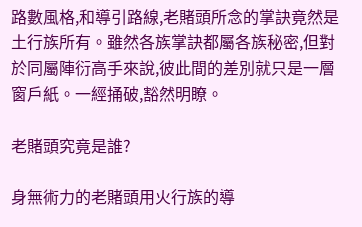路數風格,和導引路線,老賭頭所念的掌訣竟然是土行族所有。雖然各族掌訣都屬各族秘密,但對於同屬陣衍高手來說,彼此間的差別就只是一層窗戶紙。一經捅破,豁然明瞭。

老賭頭究竟是誰?

身無術力的老賭頭用火行族的導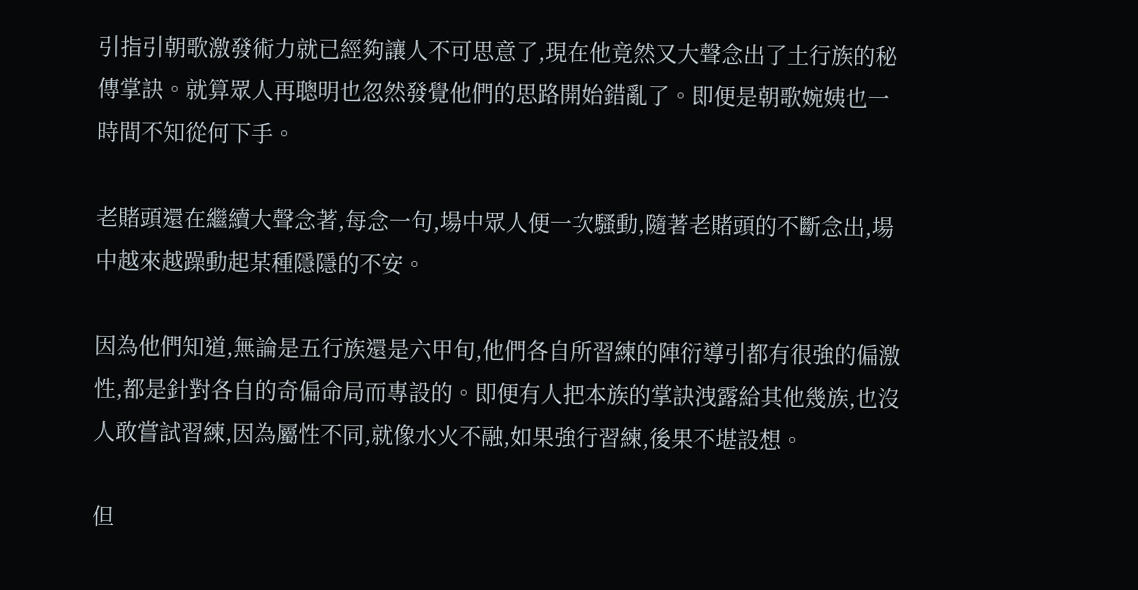引指引朝歌激發術力就已經夠讓人不可思意了,現在他竟然又大聲念出了土行族的秘傳掌訣。就算眾人再聰明也忽然發覺他們的思路開始錯亂了。即便是朝歌婉姨也一時間不知從何下手。

老賭頭還在繼續大聲念著,每念一句,場中眾人便一次騷動,隨著老賭頭的不斷念出,場中越來越躁動起某種隱隱的不安。

因為他們知道,無論是五行族還是六甲旬,他們各自所習練的陣衍導引都有很強的偏激性,都是針對各自的奇偏命局而專設的。即便有人把本族的掌訣洩露給其他幾族,也沒人敢嘗試習練,因為屬性不同,就像水火不融,如果強行習練,後果不堪設想。

但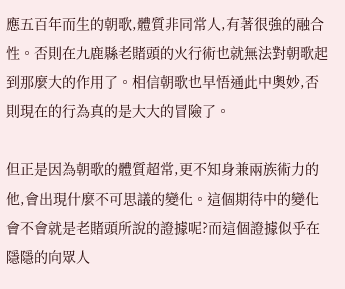應五百年而生的朝歌,體質非同常人,有著很強的融合性。否則在九鹿縣老賭頭的火行術也就無法對朝歌起到那麼大的作用了。相信朝歌也早悟通此中奧妙,否則現在的行為真的是大大的冒險了。

但正是因為朝歌的體質超常,更不知身兼兩族術力的他,會出現什麼不可思議的變化。這個期待中的變化會不會就是老賭頭所說的證據呢?而這個證據似乎在隱隱的向眾人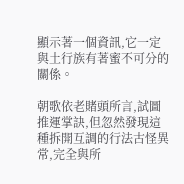顯示著一個資訊,它一定與土行族有著蜜不可分的關係。

朝歌依老賭頭所言,試圖推運掌訣,但忽然發現這種拆開互調的行法古怪異常,完全與所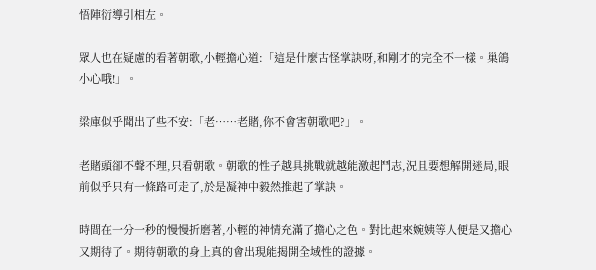悟陣衍導引相左。

眾人也在疑慮的看著朝歌,小輕擔心道:「這是什麼古怪掌訣呀,和剛才的完全不一樣。巢鴿小心哦!」。

梁庫似乎聞出了些不安:「老……老賭,你不會害朝歌吧?」。

老賭頭卻不聲不理,只看朝歌。朝歌的性子越具挑戰就越能激起鬥志,況且要想解開迷局,眼前似乎只有一條路可走了,於是凝神中毅然推起了掌訣。

時間在一分一秒的慢慢折磨著,小輕的神情充滿了擔心之色。對比起來婉姨等人便是又擔心又期待了。期待朝歌的身上真的會出現能揭開全域性的證據。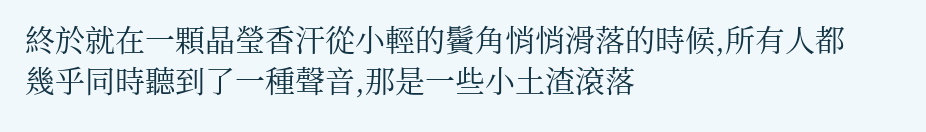終於就在一顆晶瑩香汗從小輕的鬢角悄悄滑落的時候,所有人都幾乎同時聽到了一種聲音,那是一些小土渣滾落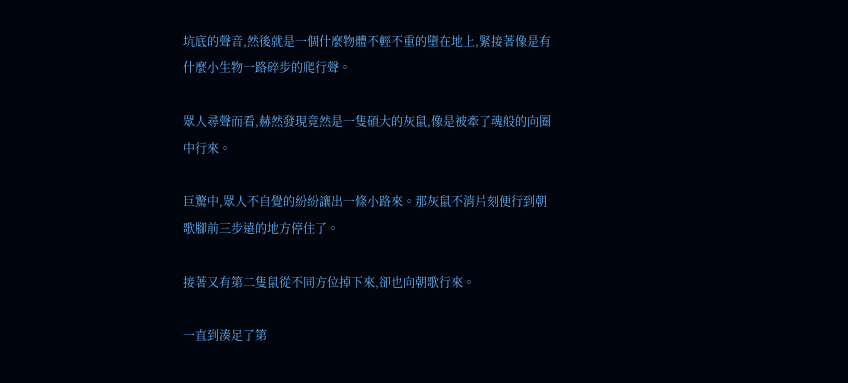坑底的聲音,然後就是一個什麼物體不輕不重的墮在地上,緊接著像是有什麼小生物一路碎步的爬行聲。

眾人尋聲而看,赫然發現竟然是一隻碩大的灰鼠,像是被牽了魂般的向圈中行來。

巨驚中,眾人不自覺的紛紛讓出一條小路來。那灰鼠不消片刻便行到朝歌腳前三步遠的地方停住了。

接著又有第二隻鼠從不同方位掉下來,卻也向朝歌行來。

一直到湊足了第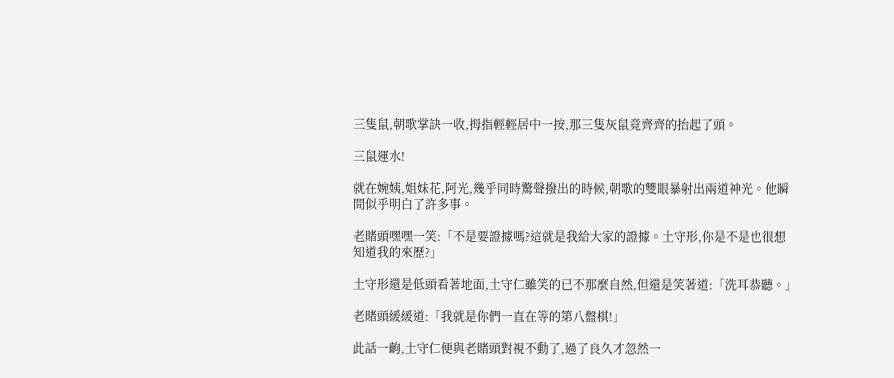三隻鼠,朝歌掌訣一收,拇指輕輕居中一按,那三隻灰鼠竟齊齊的抬起了頭。

三鼠運水!

就在婉姨,姐妹花,阿光,幾乎同時驚聲撥出的時候,朝歌的雙眼暴射出兩道神光。他瞬間似乎明白了許多事。

老賭頭嘿嘿一笑:「不是要證據嗎?這就是我給大家的證據。土守形,你是不是也很想知道我的來歷?」

土守形還是低頭看著地面,土守仁雖笑的已不那麼自然,但還是笑著道:「洗耳恭聽。」

老賭頭緩緩道:「我就是你們一直在等的第八盤棋!」

此話一齣,土守仁便與老賭頭對視不動了,過了良久才忽然一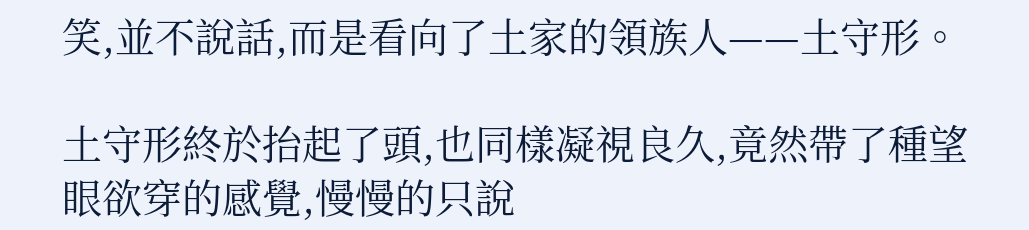笑,並不說話,而是看向了土家的領族人——土守形。

土守形終於抬起了頭,也同樣凝視良久,竟然帶了種望眼欲穿的感覺,慢慢的只說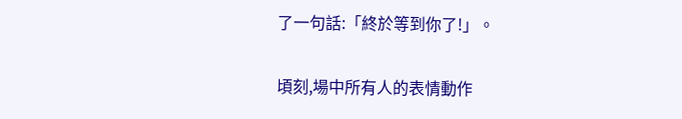了一句話:「終於等到你了!」。

頃刻,場中所有人的表情動作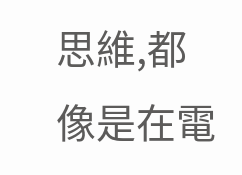思維,都像是在電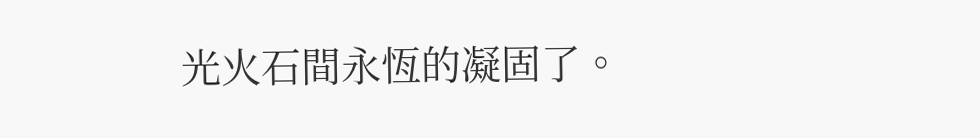光火石間永恆的凝固了。